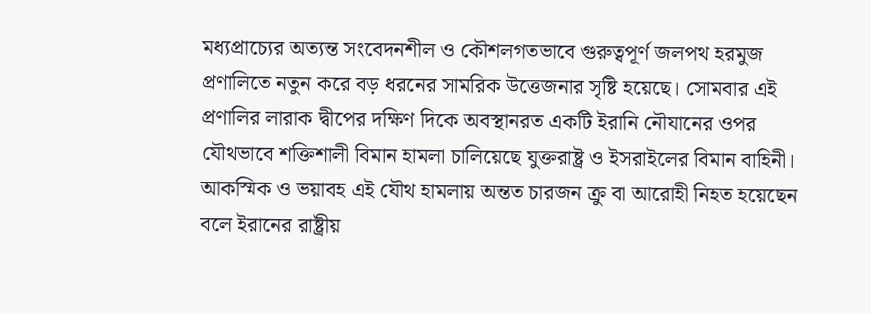মধ্যপ্রাচ্যের অত্যন্ত সংবেদনশীল ও কৌশলগতভাবে গুরুত্বপূর্ণ জলপথ হরমুজ প্রণালিতে নতুন করে বড় ধরনের সামরিক উত্তেজনার সৃষ্টি হয়েছে। সোমবার এই প্রণালির লারাক দ্বীপের দক্ষিণ দিকে অবস্থানরত একটি ইরানি নৌযানের ওপর যৌথভাবে শক্তিশালী বিমান হামলা চালিয়েছে যুক্তরাষ্ট্র ও ইসরাইলের বিমান বাহিনী। আকস্মিক ও ভয়াবহ এই যৌথ হামলায় অন্তত চারজন ক্রু বা আরোহী নিহত হয়েছেন বলে ইরানের রাষ্ট্রীয়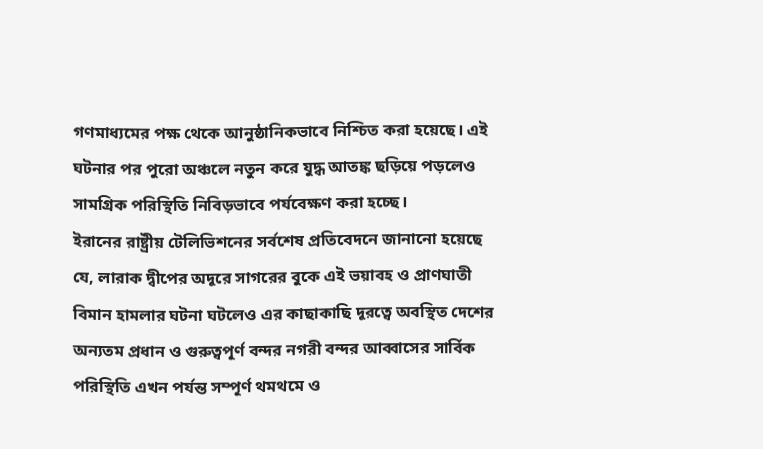গণমাধ্যমের পক্ষ থেকে আনুষ্ঠানিকভাবে নিশ্চিত করা হয়েছে। এই ঘটনার পর পুরো অঞ্চলে নতুন করে যুদ্ধ আতঙ্ক ছড়িয়ে পড়লেও সামগ্রিক পরিস্থিতি নিবিড়ভাবে পর্যবেক্ষণ করা হচ্ছে।
ইরানের রাষ্ট্রীয় টেলিভিশনের সর্বশেষ প্রতিবেদনে জানানো হয়েছে যে, লারাক দ্বীপের অদূরে সাগরের বুকে এই ভয়াবহ ও প্রাণঘাতী বিমান হামলার ঘটনা ঘটলেও এর কাছাকাছি দূরত্বে অবস্থিত দেশের অন্যতম প্রধান ও গুরুত্বপূর্ণ বন্দর নগরী বন্দর আব্বাসের সার্বিক পরিস্থিতি এখন পর্যন্ত সম্পূর্ণ থমথমে ও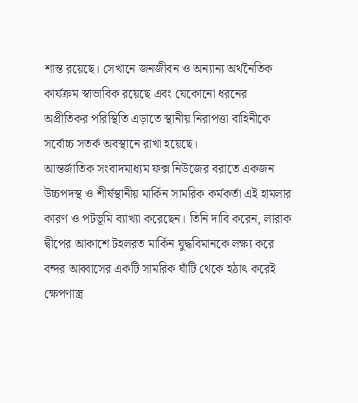শান্ত রয়েছে। সেখানে জনজীবন ও অন্যান্য অর্থনৈতিক কার্যক্রম স্বাভাবিক রয়েছে এবং যেকোনো ধরনের অপ্রীতিকর পরিস্থিতি এড়াতে স্থানীয় নিরাপত্তা বাহিনীকে সর্বোচ্চ সতর্ক অবস্থানে রাখা হয়েছে।
আন্তর্জাতিক সংবাদমাধ্যম ফক্স নিউজের বরাতে একজন উচ্চপদস্থ ও শীর্ষস্থানীয় মার্কিন সামরিক কর্মকর্তা এই হামলার কারণ ও পটভূমি ব্যাখ্যা করেছেন। তিনি দাবি করেন, লারাক দ্বীপের আকাশে টহলরত মার্কিন যুদ্ধবিমানকে লক্ষ্য করে বন্দর আব্বাসের একটি সামরিক ঘাঁটি থেকে হঠাৎ করেই ক্ষেপণাস্ত্র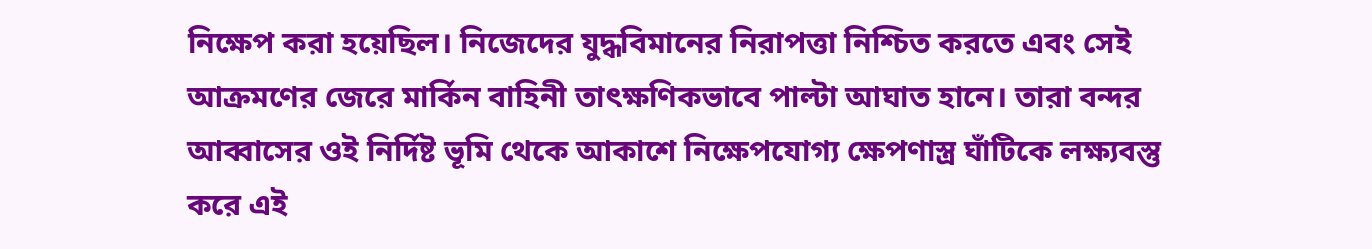নিক্ষেপ করা হয়েছিল। নিজেদের যুদ্ধবিমানের নিরাপত্তা নিশ্চিত করতে এবং সেই আক্রমণের জেরে মার্কিন বাহিনী তাৎক্ষণিকভাবে পাল্টা আঘাত হানে। তারা বন্দর আব্বাসের ওই নির্দিষ্ট ভূমি থেকে আকাশে নিক্ষেপযোগ্য ক্ষেপণাস্ত্র ঘাঁটিকে লক্ষ্যবস্তু করে এই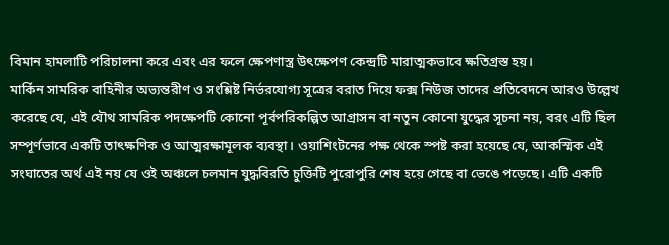বিমান হামলাটি পরিচালনা করে এবং এর ফলে ক্ষেপণাস্ত্র উৎক্ষেপণ কেন্দ্রটি মারাত্মকভাবে ক্ষতিগ্রস্ত হয়।
মার্কিন সামরিক বাহিনীর অভ্যন্তরীণ ও সংশ্লিষ্ট নির্ভরযোগ্য সূত্রের বরাত দিয়ে ফক্স নিউজ তাদের প্রতিবেদনে আরও উল্লেখ করেছে যে, এই যৌথ সামরিক পদক্ষেপটি কোনো পূর্বপরিকল্পিত আগ্রাসন বা নতুন কোনো যুদ্ধের সূচনা নয়, বরং এটি ছিল সম্পূর্ণভাবে একটি তাৎক্ষণিক ও আত্মরক্ষামূলক ব্যবস্থা। ওয়াশিংটনের পক্ষ থেকে স্পষ্ট করা হয়েছে যে, আকস্মিক এই সংঘাতের অর্থ এই নয় যে ওই অঞ্চলে চলমান যুদ্ধবিরতি চুক্তিটি পুরোপুরি শেষ হয়ে গেছে বা ভেঙে পড়েছে। এটি একটি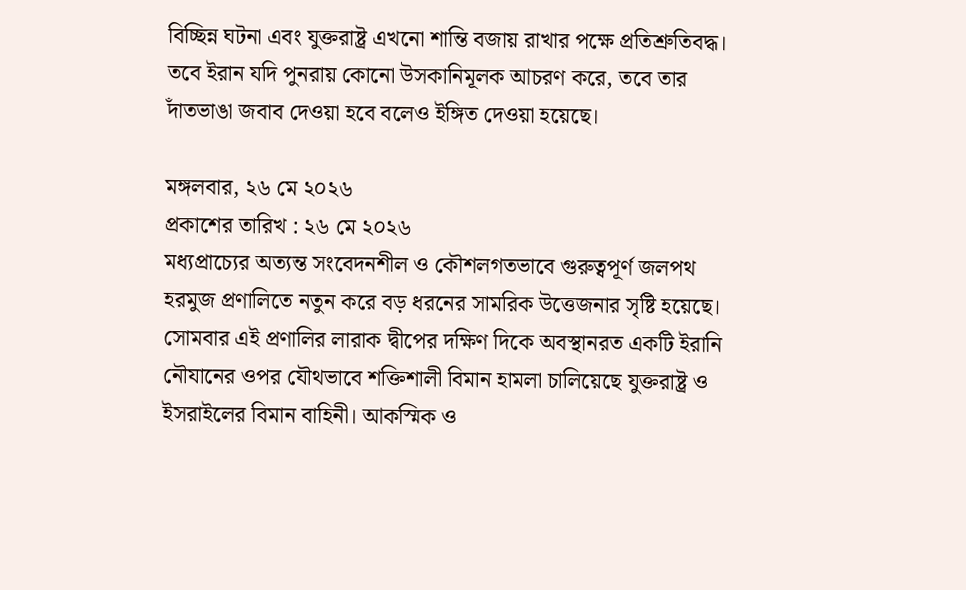বিচ্ছিন্ন ঘটনা এবং যুক্তরাষ্ট্র এখনো শান্তি বজায় রাখার পক্ষে প্রতিশ্রুতিবদ্ধ। তবে ইরান যদি পুনরায় কোনো উসকানিমূলক আচরণ করে, তবে তার দাঁতভাঙা জবাব দেওয়া হবে বলেও ইঙ্গিত দেওয়া হয়েছে।

মঙ্গলবার, ২৬ মে ২০২৬
প্রকাশের তারিখ : ২৬ মে ২০২৬
মধ্যপ্রাচ্যের অত্যন্ত সংবেদনশীল ও কৌশলগতভাবে গুরুত্বপূর্ণ জলপথ হরমুজ প্রণালিতে নতুন করে বড় ধরনের সামরিক উত্তেজনার সৃষ্টি হয়েছে। সোমবার এই প্রণালির লারাক দ্বীপের দক্ষিণ দিকে অবস্থানরত একটি ইরানি নৌযানের ওপর যৌথভাবে শক্তিশালী বিমান হামলা চালিয়েছে যুক্তরাষ্ট্র ও ইসরাইলের বিমান বাহিনী। আকস্মিক ও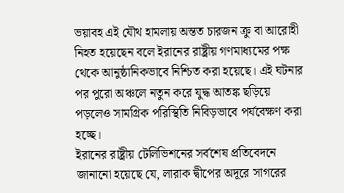ভয়াবহ এই যৌথ হামলায় অন্তত চারজন ক্রু বা আরোহী নিহত হয়েছেন বলে ইরানের রাষ্ট্রীয় গণমাধ্যমের পক্ষ থেকে আনুষ্ঠানিকভাবে নিশ্চিত করা হয়েছে। এই ঘটনার পর পুরো অঞ্চলে নতুন করে যুদ্ধ আতঙ্ক ছড়িয়ে পড়লেও সামগ্রিক পরিস্থিতি নিবিড়ভাবে পর্যবেক্ষণ করা হচ্ছে।
ইরানের রাষ্ট্রীয় টেলিভিশনের সর্বশেষ প্রতিবেদনে জানানো হয়েছে যে, লারাক দ্বীপের অদূরে সাগরের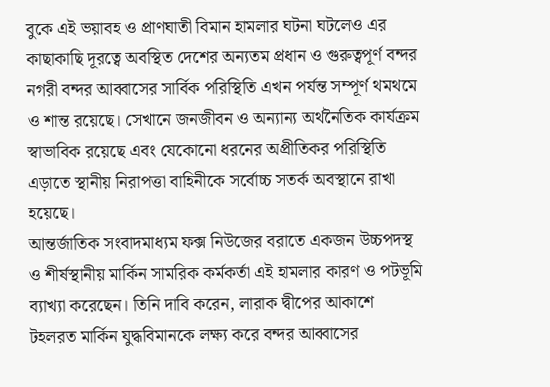বুকে এই ভয়াবহ ও প্রাণঘাতী বিমান হামলার ঘটনা ঘটলেও এর কাছাকাছি দূরত্বে অবস্থিত দেশের অন্যতম প্রধান ও গুরুত্বপূর্ণ বন্দর নগরী বন্দর আব্বাসের সার্বিক পরিস্থিতি এখন পর্যন্ত সম্পূর্ণ থমথমে ও শান্ত রয়েছে। সেখানে জনজীবন ও অন্যান্য অর্থনৈতিক কার্যক্রম স্বাভাবিক রয়েছে এবং যেকোনো ধরনের অপ্রীতিকর পরিস্থিতি এড়াতে স্থানীয় নিরাপত্তা বাহিনীকে সর্বোচ্চ সতর্ক অবস্থানে রাখা হয়েছে।
আন্তর্জাতিক সংবাদমাধ্যম ফক্স নিউজের বরাতে একজন উচ্চপদস্থ ও শীর্ষস্থানীয় মার্কিন সামরিক কর্মকর্তা এই হামলার কারণ ও পটভূমি ব্যাখ্যা করেছেন। তিনি দাবি করেন, লারাক দ্বীপের আকাশে টহলরত মার্কিন যুদ্ধবিমানকে লক্ষ্য করে বন্দর আব্বাসের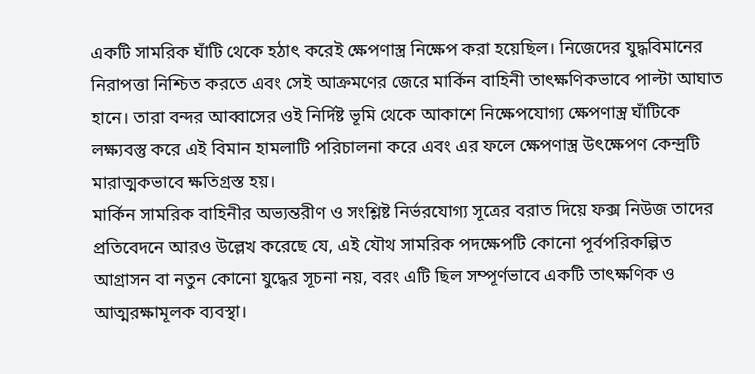একটি সামরিক ঘাঁটি থেকে হঠাৎ করেই ক্ষেপণাস্ত্র নিক্ষেপ করা হয়েছিল। নিজেদের যুদ্ধবিমানের নিরাপত্তা নিশ্চিত করতে এবং সেই আক্রমণের জেরে মার্কিন বাহিনী তাৎক্ষণিকভাবে পাল্টা আঘাত হানে। তারা বন্দর আব্বাসের ওই নির্দিষ্ট ভূমি থেকে আকাশে নিক্ষেপযোগ্য ক্ষেপণাস্ত্র ঘাঁটিকে লক্ষ্যবস্তু করে এই বিমান হামলাটি পরিচালনা করে এবং এর ফলে ক্ষেপণাস্ত্র উৎক্ষেপণ কেন্দ্রটি মারাত্মকভাবে ক্ষতিগ্রস্ত হয়।
মার্কিন সামরিক বাহিনীর অভ্যন্তরীণ ও সংশ্লিষ্ট নির্ভরযোগ্য সূত্রের বরাত দিয়ে ফক্স নিউজ তাদের প্রতিবেদনে আরও উল্লেখ করেছে যে, এই যৌথ সামরিক পদক্ষেপটি কোনো পূর্বপরিকল্পিত আগ্রাসন বা নতুন কোনো যুদ্ধের সূচনা নয়, বরং এটি ছিল সম্পূর্ণভাবে একটি তাৎক্ষণিক ও আত্মরক্ষামূলক ব্যবস্থা।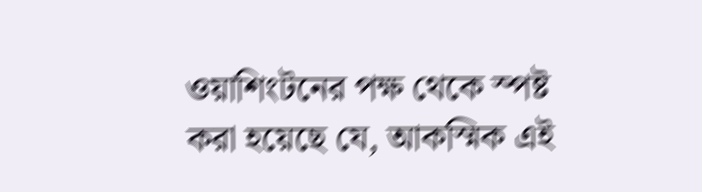ওয়াশিংটনের পক্ষ থেকে স্পষ্ট করা হয়েছে যে, আকস্মিক এই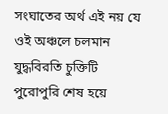সংঘাতের অর্থ এই নয় যে ওই অঞ্চলে চলমান যুদ্ধবিরতি চুক্তিটি পুরোপুরি শেষ হয়ে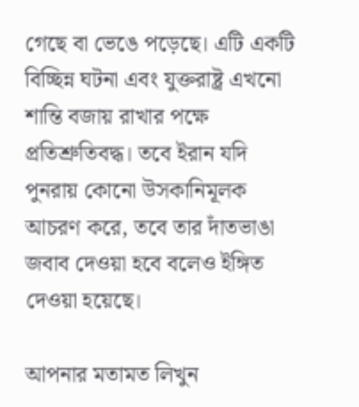গেছে বা ভেঙে পড়েছে। এটি একটি বিচ্ছিন্ন ঘটনা এবং যুক্তরাষ্ট্র এখনো শান্তি বজায় রাখার পক্ষে প্রতিশ্রুতিবদ্ধ। তবে ইরান যদি পুনরায় কোনো উসকানিমূলক আচরণ করে, তবে তার দাঁতভাঙা জবাব দেওয়া হবে বলেও ইঙ্গিত দেওয়া হয়েছে।

আপনার মতামত লিখুন